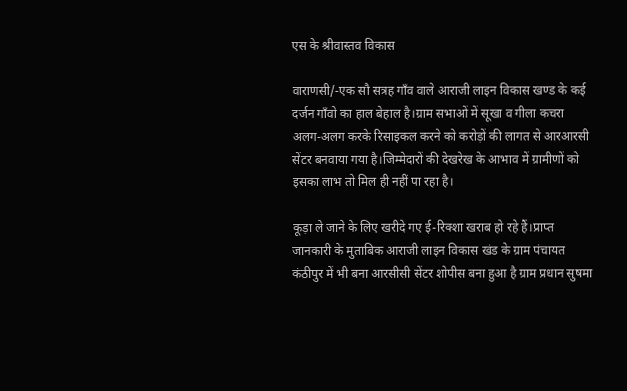एस के श्रीवास्तव विकास

वाराणसी/-एक सौ सत्रह गाँव वाले आराजी लाइन विकास खण्ड के कई दर्जन गाँवो का हाल बेहाल है।ग्राम सभाओं में सूखा व गीला कचरा अलग-अलग करके रिसाइकल करने को करोड़ों की लागत से आरआरसी सेंटर बनवाया गया है।जिम्मेदारों की देखरेख के आभाव में ग्रामीणों को इसका लाभ तो मिल ही नहीं पा रहा है।

कूड़ा ले जाने के लिए खरीदे गए ई-रिक्शा खराब हो रहे हैं।प्राप्त जानकारी के मुताबिक आराजी लाइन विकास खंड के ग्राम पंचायत कंठीपुर में भी बना आरसीसी सेंटर शोपीस बना हुआ है ग्राम प्रधान सुषमा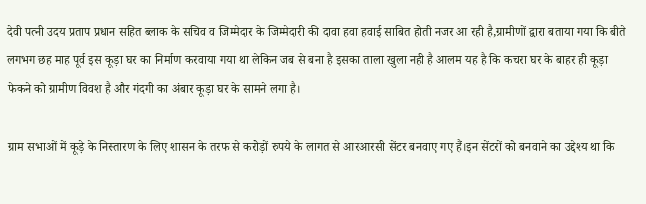देवी पत्नी उदय प्रताप प्रधान सहित ब्लाक के सचिव व जिम्मेदार के जिम्मेदारी की दावा हवा हवाई साबित होती नजर आ रही है,ग्रामीणों द्वारा बताया गया कि बीते लगभग छह माह पूर्व इस कूड़ा घर का निर्माण करवाया गया था लेकिन जब से बना है इसका ताला खुला नही है आलम यह है कि कचरा घर के बाहर ही कूड़ा फेकने को ग्रामीण विवश है और गंदगी का अंबार कूड़ा घर के सामने लगा है।

ग्राम सभाओं में कूड़े के निस्तारण के लिए शासन के तरफ से करोड़ों रुपये के लागत से आरआरसी सेंटर बनवाए गए हैं।इन सेंटरों को बनवाने का उद्देश्य था कि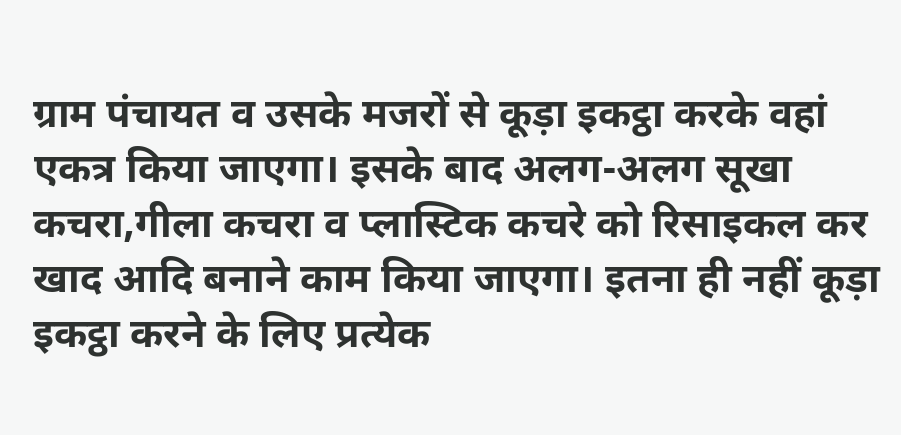ग्राम पंचायत व उसके मजरों से कूड़ा इकट्ठा करके वहां एकत्र किया जाएगा। इसके बाद अलग-अलग सूखा कचरा,गीला कचरा व प्लास्टिक कचरे को रिसाइकल कर खाद आदि बनाने काम किया जाएगा। इतना ही नहीं कूड़ा इकट्ठा करने के लिए प्रत्येक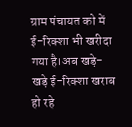ग्राम पंचायत को में ई-रिक्शा भी खरीदा गया है।अब खड़े-खड़े ई-रिक्शा खराब हो रहे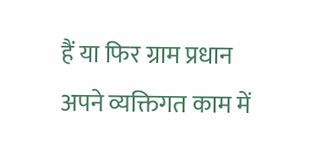हैं या फिर ग्राम प्रधान अपने व्यक्तिगत काम में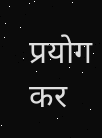प्रयोग कर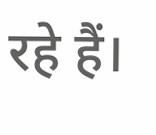रहे हैं।